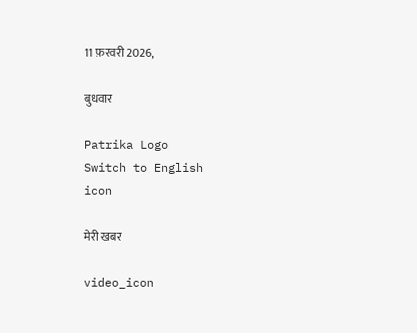11 फ़रवरी 2026,

बुधवार

Patrika Logo
Switch to English
icon

मेरी खबर

video_icon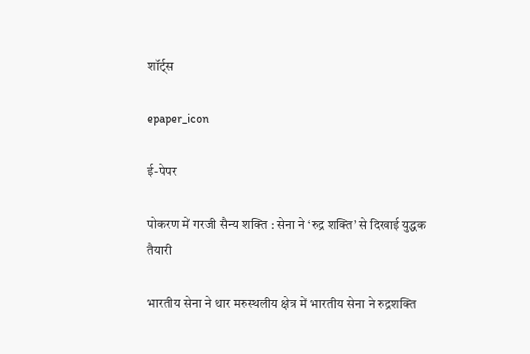शॉर्ट्स

epaper_icon

ई-पेपर

पोकरण में गरजी सैन्य शक्ति : सेना ने ‘रुद्र शक्ति’ से दिखाई युद्धक तैयारी

भारतीय सेना ने थार मरुस्थलीय क्षेत्र में भारतीय सेना ने रुद्रशक्ति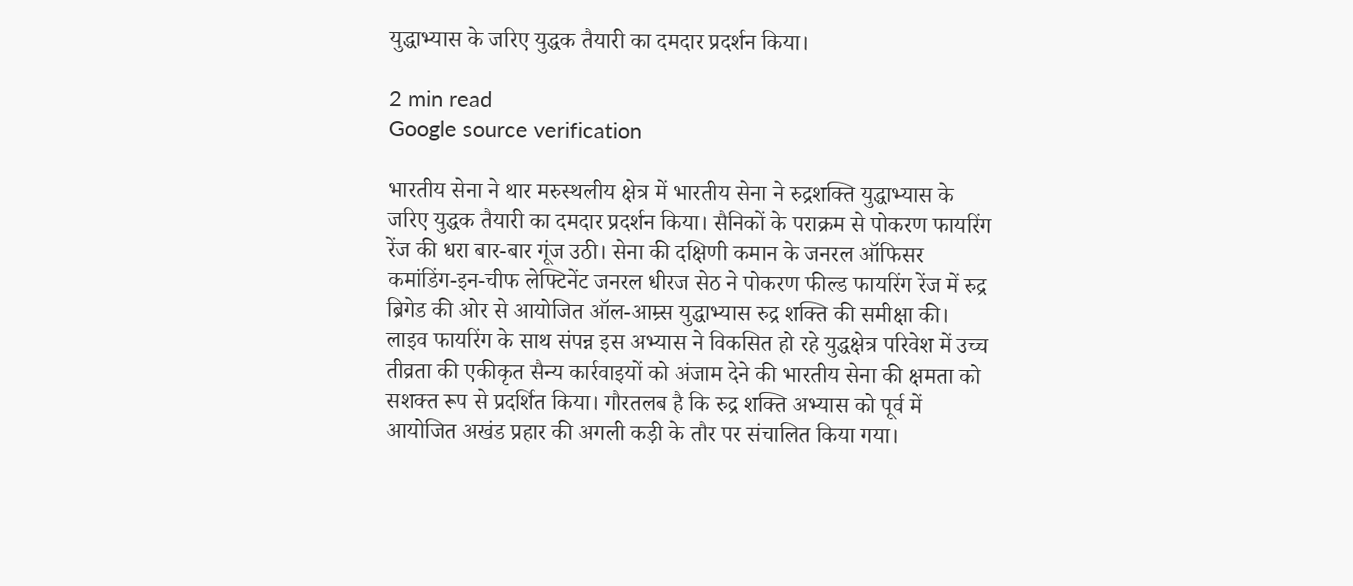युद्धाभ्यास के जरिए युद्धक तैयारी का दमदार प्रदर्शन किया।

2 min read
Google source verification

भारतीय सेना ने थार मरुस्थलीय क्षेत्र में भारतीय सेना ने रुद्रशक्ति युद्धाभ्यास के जरिए युद्धक तैयारी का दमदार प्रदर्शन किया। सैनिकों के पराक्रम से पोकरण फायरिंग रेंज की धरा बार-बार गूंज उठी। सेना की दक्षिणी कमान के जनरल ऑफिसर कमांडिंग-इन-चीफ लेफ्टिनेंट जनरल धीरज सेठ ने पोकरण फील्ड फायरिंग रेंज में रुद्र ब्रिगेड की ओर से आयोजित ऑल-आम्र्स युद्धाभ्यास रुद्र शक्ति की समीक्षा की। लाइव फायरिंग के साथ संपन्न इस अभ्यास ने विकसित हो रहे युद्धक्षेत्र परिवेश में उच्च तीव्रता की एकीकृत सैन्य कार्रवाइयों को अंजाम देने की भारतीय सेना की क्षमता को सशक्त रूप से प्रदर्शित किया। गौरतलब है कि रुद्र शक्ति अभ्यास को पूर्व में आयोजित अखंड प्रहार की अगली कड़ी के तौर पर संचालित किया गया।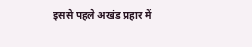इससे पहले अखंड प्रहार में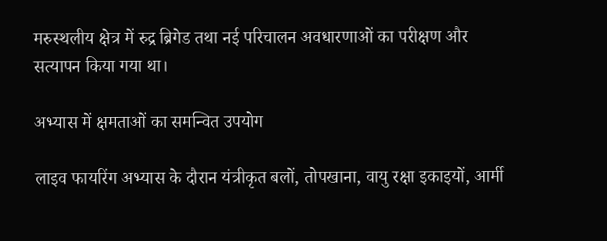मरुस्थलीय क्षेत्र में रुद्र ब्रिगेड तथा नई परिचालन अवधारणाओं का परीक्षण और सत्यापन किया गया था।

अभ्यास में क्षमताओं का समन्वित उपयोग

लाइव फायरिंग अभ्यास के दौरान यंत्रीकृत बलों, तोपखाना, वायु रक्षा इकाइयों, आर्मी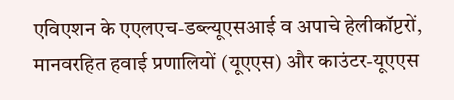एविएशन के एएलएच-डब्ल्यूएसआई व अपाचे हेलीकॉप्टरों, मानवरहित हवाई प्रणालियों (यूएएस) और काउंटर-यूएएस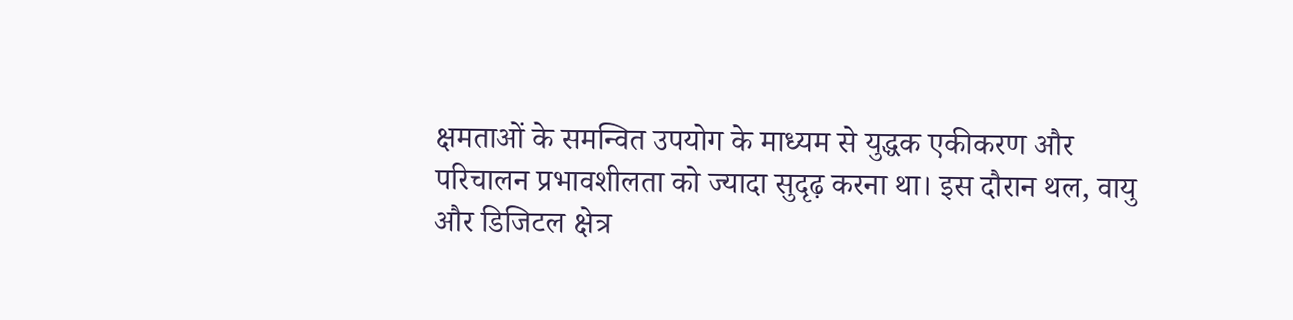क्षमताओं के समन्वित उपयोग के माध्यम से युद्धक एकीकरण और परिचालन प्रभावशीलता को ज्यादा सुदृढ़ करना था। इस दौरान थल, वायु और डिजिटल क्षेत्र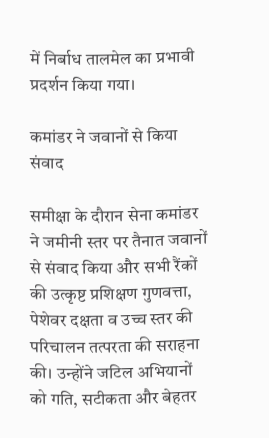में निर्बाध तालमेल का प्रभावी प्रदर्शन किया गया।

कमांडर ने जवानों से किया संवाद

समीक्षा के दौरान सेना कमांडर ने जमीनी स्तर पर तैनात जवानों से संवाद किया और सभी रैंकों की उत्कृष्ट प्रशिक्षण गुणवत्ता, पेशेवर दक्षता व उच्च स्तर की परिचालन तत्परता की सराहना की। उन्होंने जटिल अभियानों को गति, सटीकता और बेहतर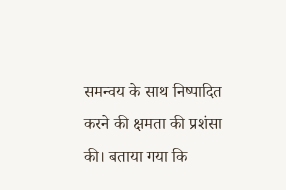समन्वय के साथ निष्पादित करने की क्षमता की प्रशंसा की। बताया गया कि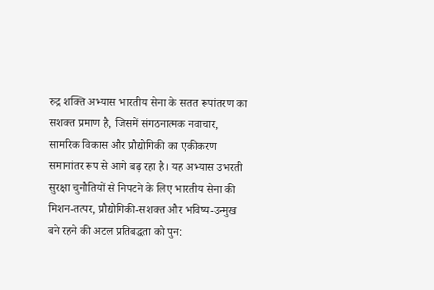रुद्र शक्ति अभ्यास भारतीय सेना के सतत रूपांतरण का सशक्त प्रमाण है, जिसमें संगठनात्मक नवाचार, सामरिक विकास और प्रौद्योगिकी का एकीकरण समानांतर रूप से आगे बढ़ रहा है। यह अभ्यास उभरती सुरक्षा चुनौतियों से निपटने के लिए भारतीय सेना की मिशन-तत्पर, प्रौद्योगिकी-सशक्त और भविष्य-उन्मुख बने रहने की अटल प्रतिबद्धता को पुन: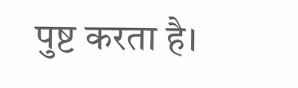पुष्ट करता है।